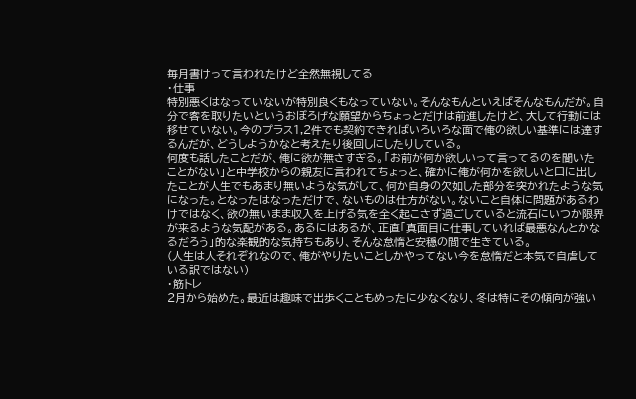毎月書けって言われたけど全然無視してる
・仕事
特別悪くはなっていないが特別良くもなっていない。そんなもんといえばそんなもんだが。自分で客を取りたいというおぼろげな願望からちょっとだけは前進したけど、大して行動には移せていない。今のプラス1,2件でも契約できればいろいろな面で俺の欲しい基準には達するんだが、どうしようかなと考えたり後回しにしたりしている。
何度も話したことだが、俺に欲が無さすぎる。「お前が何か欲しいって言ってるのを聞いたことがない」と中学校からの親友に言われてちょっと、確かに俺が何かを欲しいと口に出したことが人生でもあまり無いような気がして、何か自身の欠如した部分を突かれたような気になった。となったはなっただけで、ないものは仕方がない。ないこと自体に問題があるわけではなく、欲の無いまま収入を上げる気を全く起こさず過ごしていると流石にいつか限界が来るような気配がある。あるにはあるが、正直「真面目に仕事していれば最悪なんとかなるだろう」的な楽観的な気持ちもあり、そんな怠惰と安穏の間で生きている。
(人生は人それぞれなので、俺がやりたいことしかやってない今を怠惰だと本気で自虐している訳ではない)
・筋トレ
2月から始めた。最近は趣味で出歩くこともめったに少なくなり、冬は特にその傾向が強い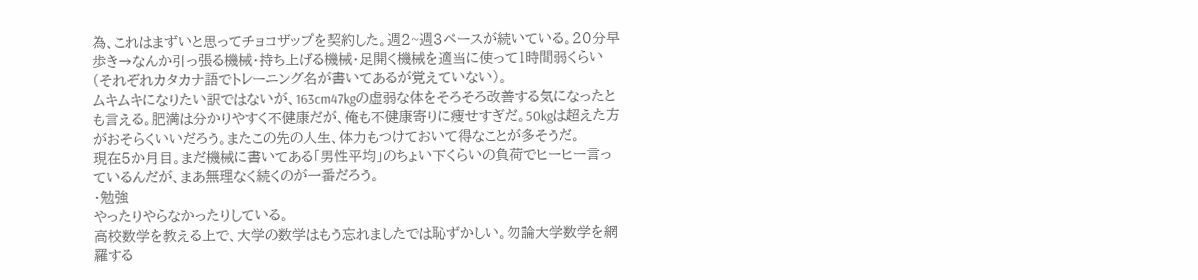為、これはまずいと思ってチョコザップを契約した。週2~週3ペースが続いている。20分早歩き→なんか引っ張る機械・持ち上げる機械・足開く機械を適当に使って1時間弱くらい(それぞれカタカナ語でトレーニング名が書いてあるが覚えていない)。
ムキムキになりたい訳ではないが、163cm47kgの虚弱な体をそろそろ改善する気になったとも言える。肥満は分かりやすく不健康だが、俺も不健康寄りに痩せすぎだ。50kgは超えた方がおそらくいいだろう。またこの先の人生、体力もつけておいて得なことが多そうだ。
現在5か月目。まだ機械に書いてある「男性平均」のちょい下くらいの負荷でヒーヒー言っているんだが、まあ無理なく続くのが一番だろう。
・勉強
やったりやらなかったりしている。
高校数学を教える上で、大学の数学はもう忘れましたでは恥ずかしい。勿論大学数学を網羅する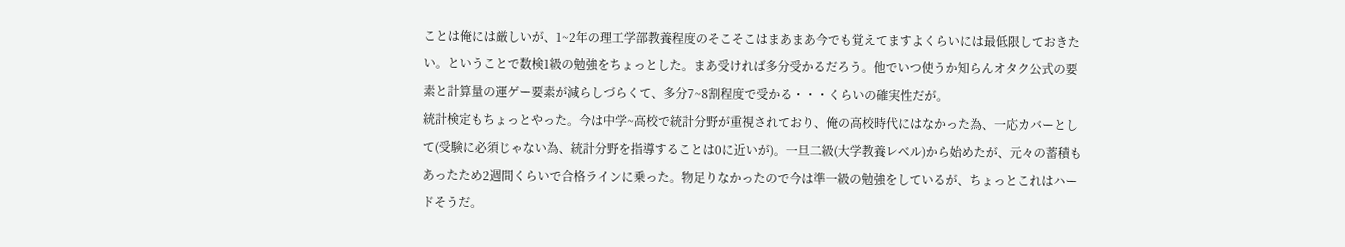ことは俺には厳しいが、1~2年の理工学部教養程度のそこそこはまあまあ今でも覚えてますよくらいには最低限しておきたい。ということで数検1級の勉強をちょっとした。まあ受ければ多分受かるだろう。他でいつ使うか知らんオタク公式の要素と計算量の運ゲー要素が減らしづらくて、多分7~8割程度で受かる・・・くらいの確実性だが。
統計検定もちょっとやった。今は中学~高校で統計分野が重視されており、俺の高校時代にはなかった為、一応カバーとして(受験に必須じゃない為、統計分野を指導することは0に近いが)。一旦二級(大学教養レベル)から始めたが、元々の蓄積もあったため2週間くらいで合格ラインに乗った。物足りなかったので今は準一級の勉強をしているが、ちょっとこれはハードそうだ。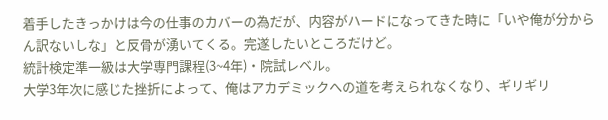着手したきっかけは今の仕事のカバーの為だが、内容がハードになってきた時に「いや俺が分からん訳ないしな」と反骨が湧いてくる。完遂したいところだけど。
統計検定準一級は大学専門課程(3~4年)・院試レベル。
大学3年次に感じた挫折によって、俺はアカデミックへの道を考えられなくなり、ギリギリ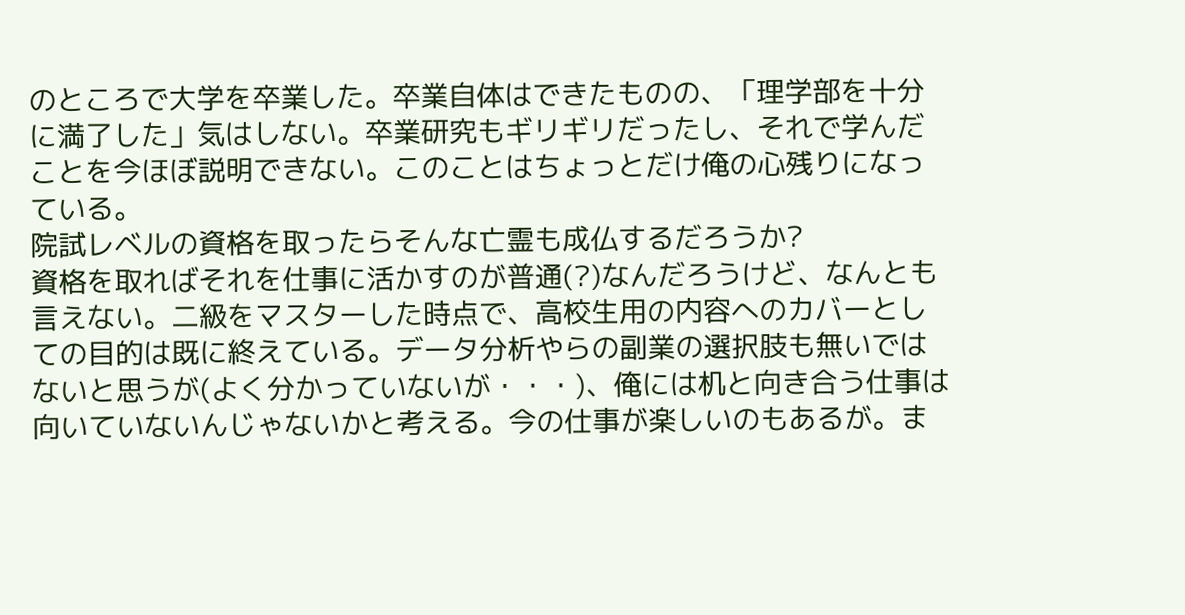のところで大学を卒業した。卒業自体はできたものの、「理学部を十分に満了した」気はしない。卒業研究もギリギリだったし、それで学んだことを今ほぼ説明できない。このことはちょっとだけ俺の心残りになっている。
院試レベルの資格を取ったらそんな亡霊も成仏するだろうか?
資格を取ればそれを仕事に活かすのが普通(?)なんだろうけど、なんとも言えない。二級をマスターした時点で、高校生用の内容へのカバーとしての目的は既に終えている。データ分析やらの副業の選択肢も無いではないと思うが(よく分かっていないが・・・)、俺には机と向き合う仕事は向いていないんじゃないかと考える。今の仕事が楽しいのもあるが。ま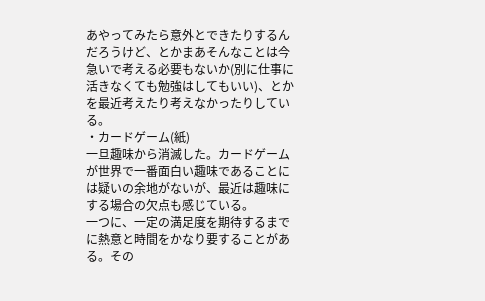あやってみたら意外とできたりするんだろうけど、とかまあそんなことは今急いで考える必要もないか(別に仕事に活きなくても勉強はしてもいい)、とかを最近考えたり考えなかったりしている。
・カードゲーム(紙)
一旦趣味から消滅した。カードゲームが世界で一番面白い趣味であることには疑いの余地がないが、最近は趣味にする場合の欠点も感じている。
一つに、一定の満足度を期待するまでに熱意と時間をかなり要することがある。その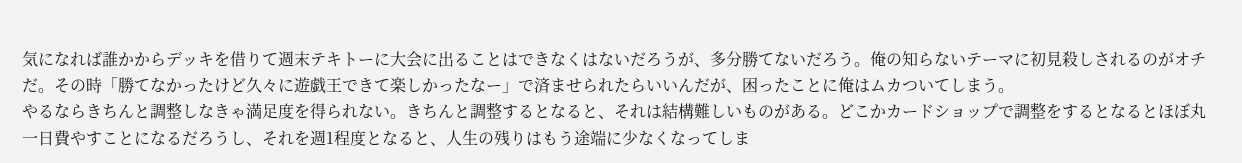気になれば誰かからデッキを借りて週末テキトーに大会に出ることはできなくはないだろうが、多分勝てないだろう。俺の知らないテーマに初見殺しされるのがオチだ。その時「勝てなかったけど久々に遊戯王できて楽しかったなー」で済ませられたらいいんだが、困ったことに俺はムカついてしまう。
やるならきちんと調整しなきゃ満足度を得られない。きちんと調整するとなると、それは結構難しいものがある。どこかカードショップで調整をするとなるとほぼ丸一日費やすことになるだろうし、それを週1程度となると、人生の残りはもう途端に少なくなってしま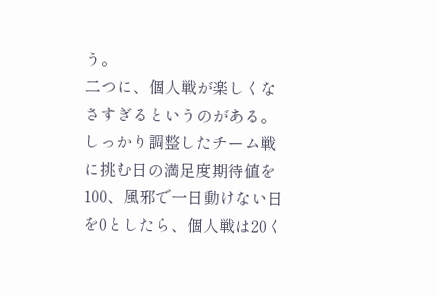う。
二つに、個人戦が楽しくなさすぎるというのがある。しっかり調整したチーム戦に挑む日の満足度期待値を100、風邪で一日動けない日を0としたら、個人戦は20く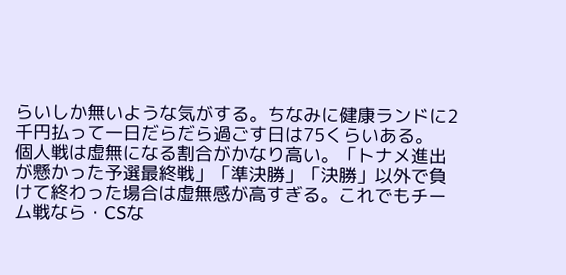らいしか無いような気がする。ちなみに健康ランドに2千円払って一日だらだら過ごす日は75くらいある。
個人戦は虚無になる割合がかなり高い。「トナメ進出が懸かった予選最終戦」「準決勝」「決勝」以外で負けて終わった場合は虚無感が高すぎる。これでもチーム戦なら・CSな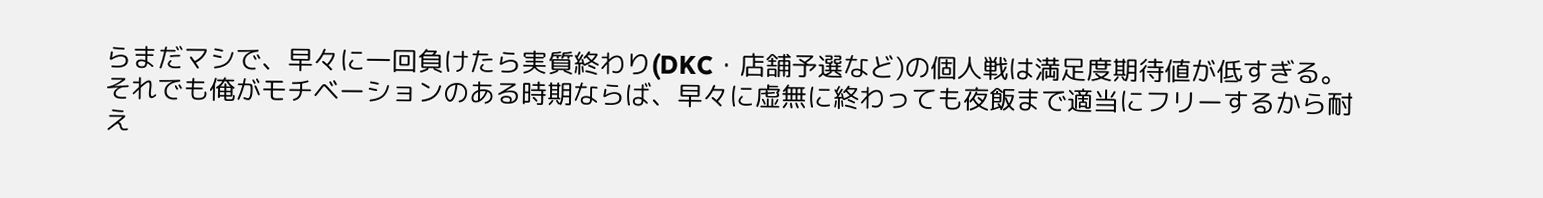らまだマシで、早々に一回負けたら実質終わり(DKC・店舗予選など)の個人戦は満足度期待値が低すぎる。
それでも俺がモチベーションのある時期ならば、早々に虚無に終わっても夜飯まで適当にフリーするから耐え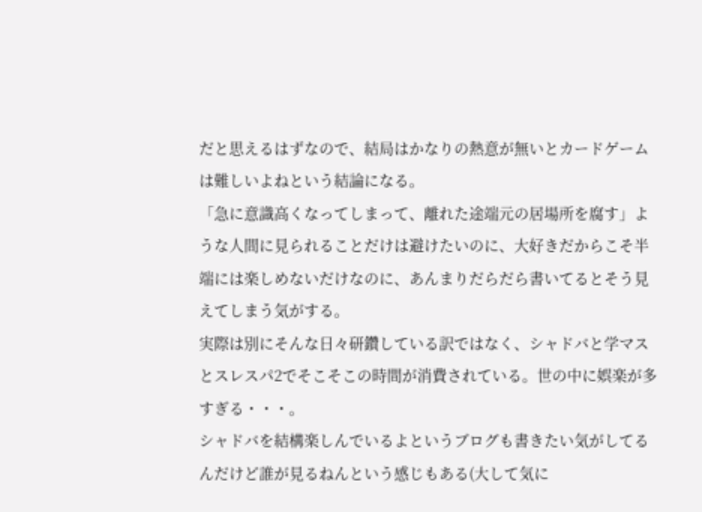だと思えるはずなので、結局はかなりの熱意が無いとカードゲームは難しいよねという結論になる。
「急に意識高くなってしまって、離れた途端元の居場所を腐す」ような人間に見られることだけは避けたいのに、大好きだからこそ半端には楽しめないだけなのに、あんまりだらだら書いてるとそう見えてしまう気がする。
実際は別にそんな日々研鑽している訳ではなく、シャドバと学マスとスレスパ2でそこそこの時間が消費されている。世の中に娯楽が多すぎる・・・。
シャドバを結構楽しんでいるよというブログも書きたい気がしてるんだけど誰が見るねんという感じもある(大して気に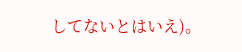してないとはいえ)。